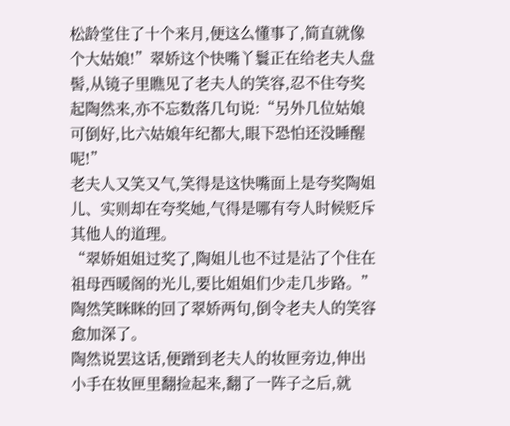松龄堂住了十个来月,便这么懂事了,简直就像个大姑娘!”翠娇这个快嘴丫鬟正在给老夫人盘髻,从镜子里瞧见了老夫人的笑容,忍不住夸奖起陶然来,亦不忘数落几句说:“另外几位姑娘可倒好,比六姑娘年纪都大,眼下恐怕还没睡醒呢!”
老夫人又笑又气,笑得是这快嘴面上是夸奖陶姐儿、实则却在夸奖她,气得是哪有夸人时候贬斥其他人的道理。
“翠娇姐姐过奖了,陶姐儿也不过是沾了个住在祖母西暖阁的光儿,要比姐姐们少走几步路。”陶然笑眯眯的回了翠娇两句,倒令老夫人的笑容愈加深了。
陶然说罢这话,便蹭到老夫人的妆匣旁边,伸出小手在妆匣里翻捡起来,翻了一阵子之后,就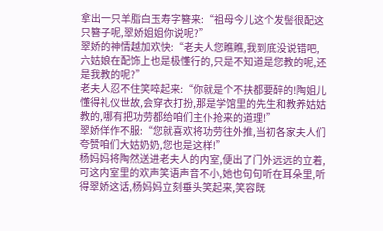拿出一只羊脂白玉寿字簪来:“祖母今儿这个发髻很配这只簪子呢,翠娇姐姐你说呢?”
翠娇的神情越加欢快:“老夫人您瞧瞧,我到底没说错吧,六姑娘在配饰上也是极懂行的,只是不知道是您教的呢,还是我教的呢?”
老夫人忍不住笑啐起来:“你就是个不扶都要醉的!陶姐儿懂得礼仪世故,会穿衣打扮,那是学馆里的先生和教养姑姑教的,哪有把功劳都给咱们主仆抢来的道理!”
翠娇佯作不服:“您就喜欢将功劳往外推,当初各家夫人们夸赞咱们大姑奶奶,您也是这样!”
杨妈妈将陶然送进老夫人的内室,便出了门外远远的立着,可这内室里的欢声笑语声音不小,她也句句听在耳朵里,听得翠娇这话,杨妈妈立刻垂头笑起来,笑容既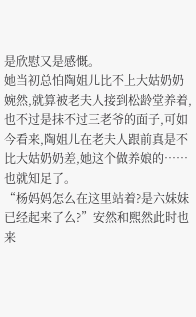是欣慰又是感慨。
她当初总怕陶姐儿比不上大姑奶奶婉然,就算被老夫人接到松龄堂养着,也不过是抹不过三老爷的面子,可如今看来,陶姐儿在老夫人跟前真是不比大姑奶奶差,她这个做养娘的……也就知足了。
“杨妈妈怎么在这里站着?是六妹妹已经起来了么?”安然和熙然此时也来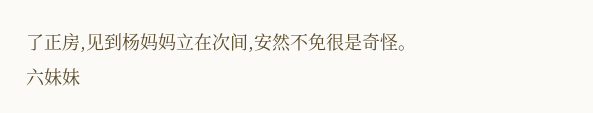了正房,见到杨妈妈立在次间,安然不免很是奇怪。
六妹妹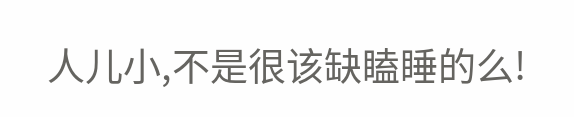人儿小,不是很该缺瞌睡的么!